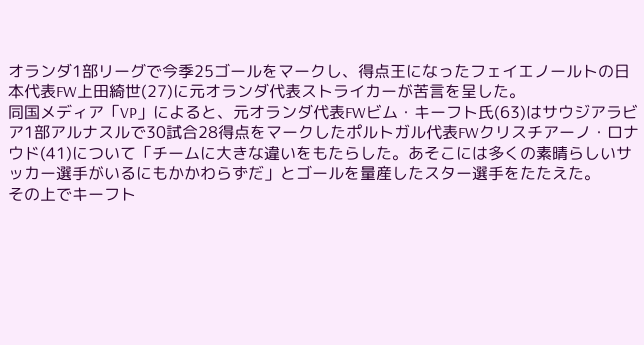オランダ1部リーグで今季25ゴールをマークし、得点王になったフェイエノールトの日本代表FW上田綺世(27)に元オランダ代表ストライカーが苦言を呈した。
同国メディア「VP」によると、元オランダ代表FWビム・キーフト氏(63)はサウジアラビア1部アルナスルで30試合28得点をマークしたポルトガル代表FWクリスチアーノ・ロナウド(41)について「チームに大きな違いをもたらした。あそこには多くの素晴らしいサッカー選手がいるにもかかわらずだ」とゴールを量産したスター選手をたたえた。
その上でキーフト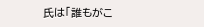氏は「誰もがこ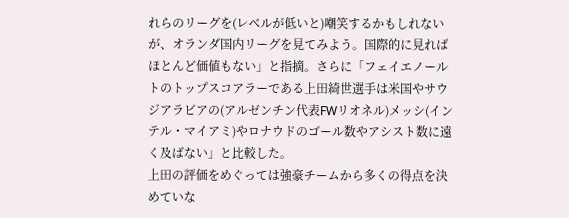れらのリーグを(レベルが低いと)嘲笑するかもしれないが、オランダ国内リーグを見てみよう。国際的に見ればほとんど価値もない」と指摘。さらに「フェイエノールトのトップスコアラーである上田綺世選手は米国やサウジアラビアの(アルゼンチン代表FWリオネル)メッシ(インテル・マイアミ)やロナウドのゴール数やアシスト数に遠く及ばない」と比較した。
上田の評価をめぐっては強豪チームから多くの得点を決めていな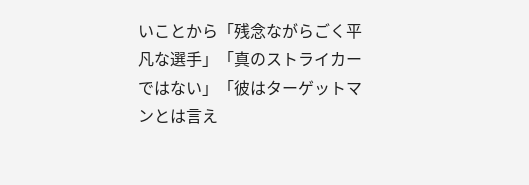いことから「残念ながらごく平凡な選手」「真のストライカーではない」「彼はターゲットマンとは言え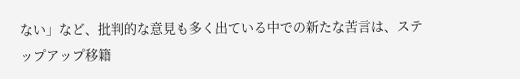ない」など、批判的な意見も多く出ている中での新たな苦言は、ステップアップ移籍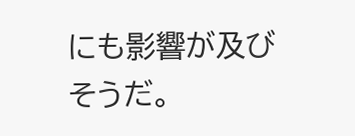にも影響が及びそうだ。